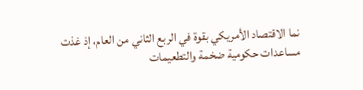نما الاقتصاد الأمريكي بقوة في الربع الثاني من العام، إذ غذت مساعدات حكومية ضخمة والتطعيمات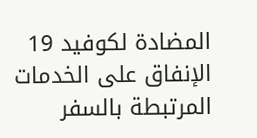المضادة لكوفيد 19 الإنفاق على الخدمات المرتبطة بالسفر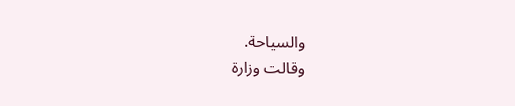والسياحة.
وقالت وزارة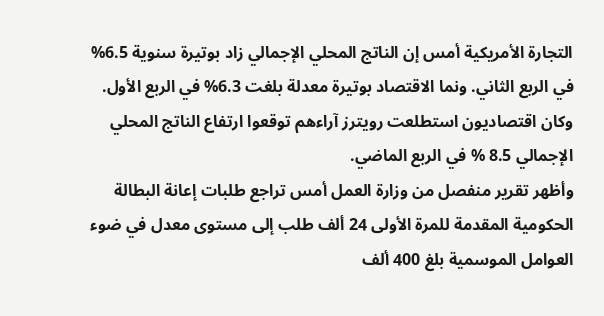التجارة الأمريكية أمس إن الناتج المحلي الإجمالي زاد بوتيرة سنوية 6.5% في الربع الثاني. ونما الاقتصاد بوتيرة معدلة بلغت 6.3% في الربع الأول.
وكان اقتصاديون استطلعت رويترز آراءهم توقعوا ارتفاع الناتج المحلي الإجمالي 8.5 % في الربع الماضي.
وأظهر تقرير منفصل من وزارة العمل أمس تراجع طلبات إعانة البطالة الحكومية المقدمة للمرة الأولى 24 ألف طلب إلى مستوى معدل في ضوء العوامل الموسمية بلغ 400 ألف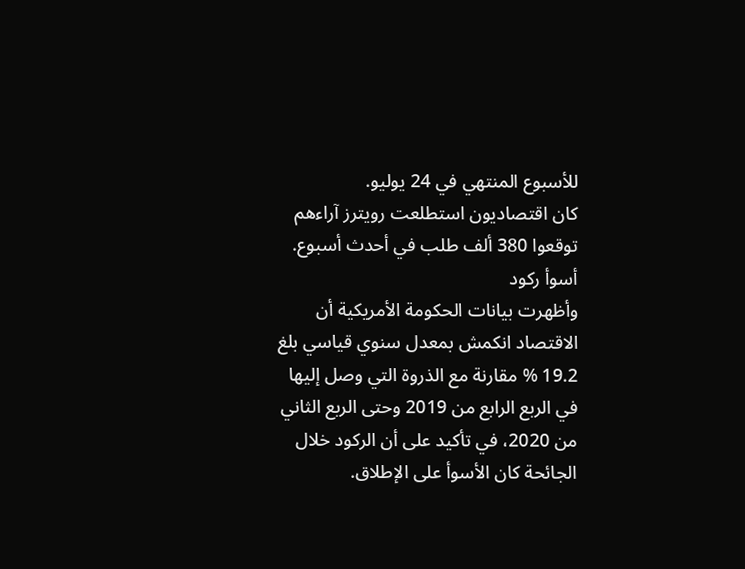للأسبوع المنتهي في 24 يوليو.
كان اقتصاديون استطلعت رويترز آراءهم توقعوا 380 ألف طلب في أحدث أسبوع.
أسوأ ركود
وأظهرت بيانات الحكومة الأمريكية أن الاقتصاد انكمش بمعدل سنوي قياسي بلغ 19.2 % مقارنة مع الذروة التي وصل إليها في الربع الرابع من 2019 وحتى الربع الثاني من 2020، في تأكيد على أن الركود خلال الجائحة كان الأسوأ على الإطلاق.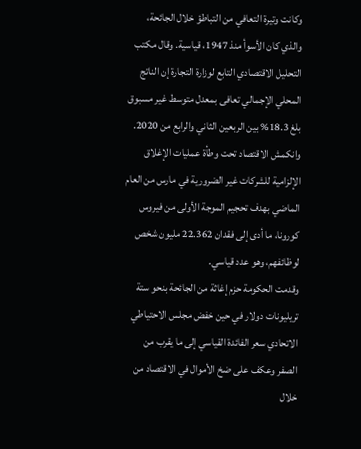وكانت وتيرة التعافي من التباطؤ خلال الجائحة، والذي كان الأسوأ منذ 1947، قياسية. وقال مكتب التحليل الاقتصادي التابع لوزارة التجارة إن الناتج المحلي الإجمالي تعافى بمعدل متوسط غير مسبوق بلغ 18.3% بين الربعين الثاني والرابع من 2020.
وانكمش الاقتصاد تحت وطأة عمليات الإغلاق الإلزامية للشركات غير الضرورية في مارس من العام الماضي بهدف تحجيم الموجة الأولى من فيروس كورونا، ما أدى إلى فقدان 22.362 مليون شخص لوظائفهم، وهو عدد قياسي.
وقدمت الحكومة حزم إغاثة من الجائحة بنحو ستة تريليونات دولار في حين خفض مجلس الاحتياطي الاتحادي سعر الفائدة القياسي إلى ما يقرب من الصفر وعكف على ضخ الأموال في الاقتصاد من خلال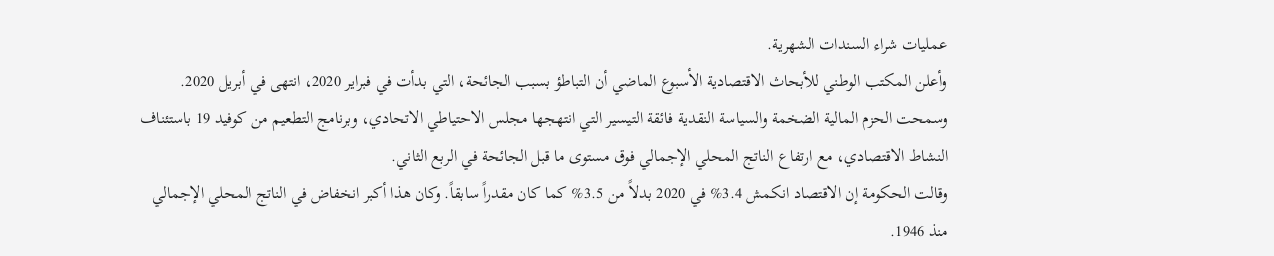عمليات شراء السندات الشهرية.
وأعلن المكتب الوطني للأبحاث الاقتصادية الأسبوع الماضي أن التباطؤ بسبب الجائحة، التي بدأت في فبراير 2020، انتهى في أبريل 2020.
وسمحت الحزم المالية الضخمة والسياسة النقدية فائقة التيسير التي انتهجها مجلس الاحتياطي الاتحادي، وبرنامج التطعيم من كوفيد 19 باستئناف النشاط الاقتصادي، مع ارتفاع الناتج المحلي الإجمالي فوق مستوى ما قبل الجائحة في الربع الثاني.
وقالت الحكومة إن الاقتصاد انكمش 3.4% في 2020 بدلاً من 3.5% كما كان مقدراً سابقاً. وكان هذا أكبر انخفاض في الناتج المحلي الإجمالي منذ 1946.